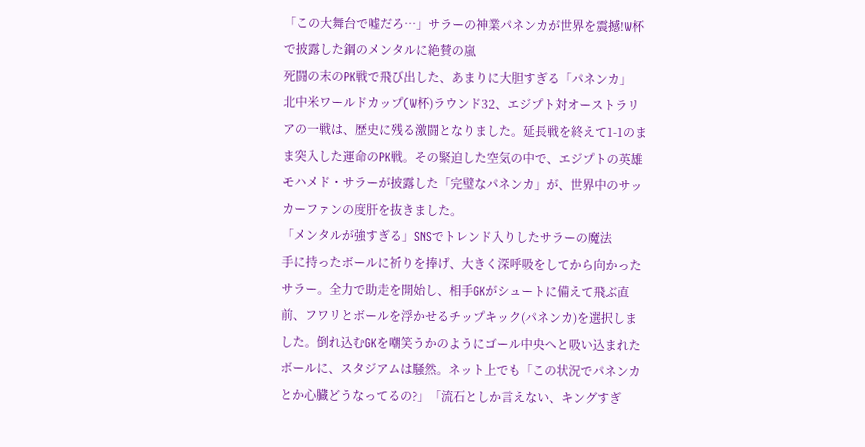「この大舞台で嘘だろ…」サラーの神業パネンカが世界を震撼!W杯で披露した鋼のメンタルに絶賛の嵐
死闘の末のPK戦で飛び出した、あまりに大胆すぎる「パネンカ」
北中米ワールドカップ(W杯)ラウンド32、エジプト対オーストラリアの一戦は、歴史に残る激闘となりました。延長戦を終えて1-1のまま突入した運命のPK戦。その緊迫した空気の中で、エジプトの英雄モハメド・サラーが披露した「完璧なパネンカ」が、世界中のサッカーファンの度肝を抜きました。
「メンタルが強すぎる」SNSでトレンド入りしたサラーの魔法
手に持ったボールに祈りを捧げ、大きく深呼吸をしてから向かったサラー。全力で助走を開始し、相手GKがシュートに備えて飛ぶ直前、フワリとボールを浮かせるチップキック(パネンカ)を選択しました。倒れ込むGKを嘲笑うかのようにゴール中央へと吸い込まれたボールに、スタジアムは騒然。ネット上でも「この状況でパネンカとか心臓どうなってるの?」「流石としか言えない、キングすぎ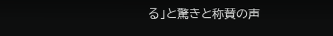る」と驚きと称賛の声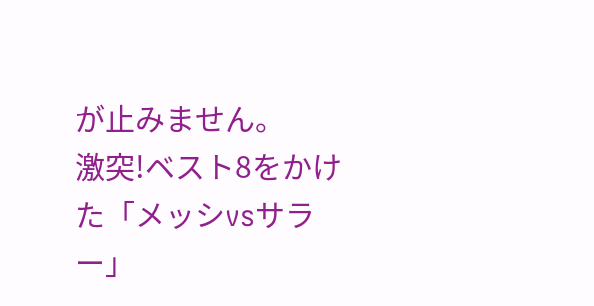が止みません。
激突!ベスト8をかけた「メッシvsサラー」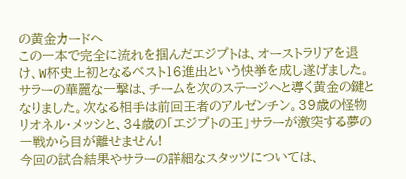の黄金カードへ
この一本で完全に流れを掴んだエジプトは、オーストラリアを退け、W杯史上初となるベスト16進出という快挙を成し遂げました。サラーの華麗な一撃は、チームを次のステージへと導く黄金の鍵となりました。次なる相手は前回王者のアルゼンチン。39歳の怪物リオネル・メッシと、34歳の「エジプトの王」サラーが激突する夢の一戦から目が離せません!
今回の試合結果やサラーの詳細なスタッツについては、